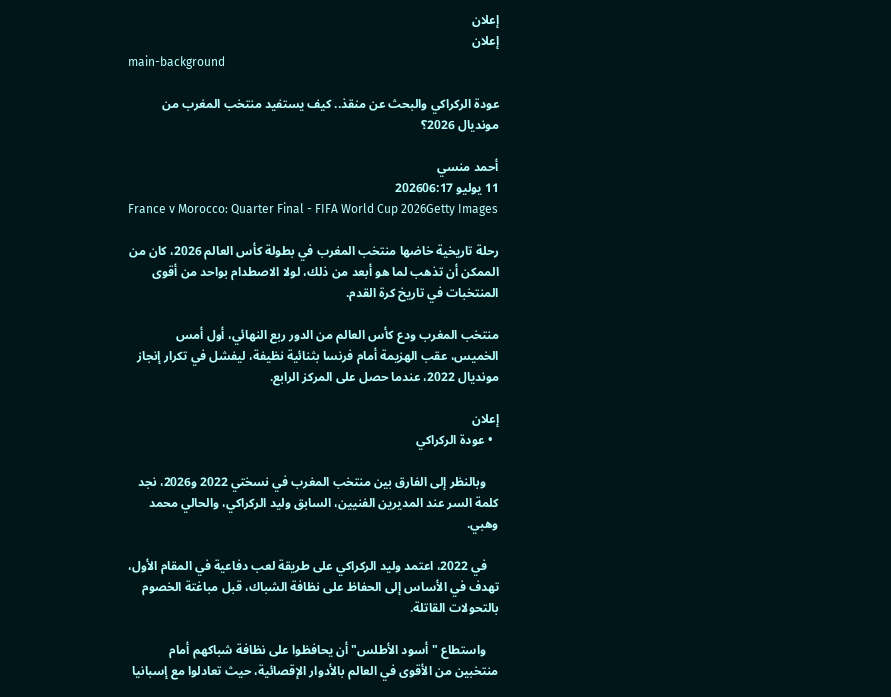إعلان
إعلان
main-background

عودة الركراكي والبحث عن منقذ.. كيف يستفيد منتخب المغرب من مونديال 2026؟

أحمد منسي
11 يوليو 202606:17
France v Morocco: Quarter Final - FIFA World Cup 2026Getty Images

رحلة تاريخية خاضها منتخب المغرب في بطولة كأس العالم 2026، كان من الممكن أن تذهب لما هو أبعد من ذلك، لولا الاصطدام بواحد من أقوى المنتخبات في تاريخ كرة القدم.

منتخب المغرب ودع كأس العالم من الدور ربع النهائي، أول أمس الخميس، عقب الهزيمة أمام فرنسا بثنائية نظيفة، ليفشل في تكرار إنجاز مونديال 2022، عندما حصل على المركز الرابع.

إعلان
  • عودة الركراكي

    وبالنظر إلى الفارق بين منتخب المغرب في نسختي 2022 و2026، نجد كلمة السر عند المديرين الفنيين، السابق وليد الركراكي، والحالي محمد وهبي.

    في 2022، اعتمد وليد الركراكي على طريقة لعب دفاعية في المقام الأول، تهدف في الأساس إلى الحفاظ على نظافة الشباك، قبل مباغتة الخصوم بالتحولات القاتلة.

    واستطاع "أسود الأطلس" أن يحافظوا على نظافة شباكهم أمام منتخبين من الأقوى في العالم بالأدوار الإقصائية، حيث تعادلوا مع إسبانيا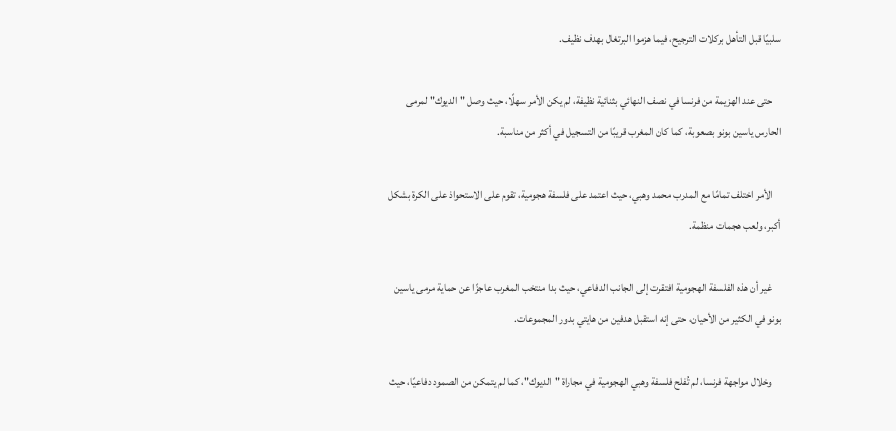سلبيًا قبل التأهل بركلات الترجيح، فيما هزموا البرتغال بهدف نظيف.

    حتى عند الهزيمة من فرنسا في نصف النهائي بثنائية نظيفة، لم يكن الأمر سهلًا، حيث وصل "الديوك" لمرمى الحارس ياسين بونو بصعوبة، كما كان المغرب قريبًا من التسجيل في أكثر من مناسبة.

    الأمر اختلف تمامًا مع المدرب محمد وهبي، حيث اعتمد على فلسفة هجومية، تقوم على الاستحواذ على الكرة بشكل أكبر، ولعب هجمات منظمة.

    غير أن هذه الفلسفة الهجومية افتقرت إلى الجانب الدفاعي، حيث بدا منتخب المغرب عاجزًا عن حماية مرمى ياسين بونو في الكثير من الأحيان، حتى إنه استقبل هدفين من هايتي بدور المجموعات.

    وخلال مواجهة فرنسا، لم تُفلح فلسفة وهبي الهجومية في مجاراة "الديوك"، كما لم يتمكن من الصمود دفاعيًا، حيث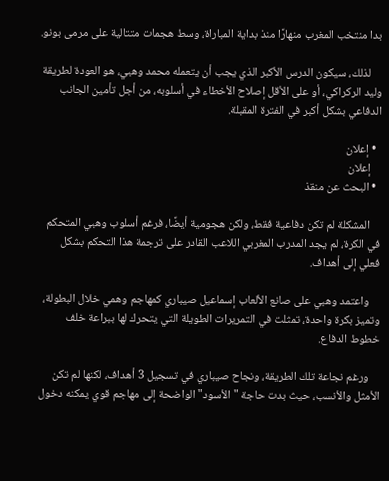بدا منتخب المغرب منهارًا منذ بداية المباراة، وسط هجمات متتالية على مرمى بونو.

    لذلك، سيكون الدرس الأكبر الذي يجب أن يتعمله محمد وهبي، هو العودة لطريقة وليد الركراكي، أو على الأقل إصلاح الأخطاء في أسلوبه، من أجل تأمين الجانب الدفاعي بشكل أكبر في الفترة المقبلة.

  • إعلان
    إعلان
  • البحث عن منقذ

    المشكلة لم تكن دفاعية فقط، ولكن هجومية أيضًا، فرغم أسلوب وهبي المتحكم في الكرة، لم يجد المدرب المغربي اللاعب القادر على ترجمة هذا التحكم بشكل فعلي إلى أهداف.

    واعتمد وهبي على صانع الألعاب إسماعيل صيباري كمهاجم وهمي خلال البطولة، وتميز بكرة واحدة، تمثلت في التمريرات الطويلة التي يتحرك لها ببراعة خلف خطوط الدفاع.

    ورغم نجاعة تلك الطريقة، ونجاح صيباري في تسجيل 3 أهداف، لكنها لم تكن الأمثل والأنسب، حيث بدت حاجة "الأسود" الواضحة إلى مهاجم قوي يمكنه دخول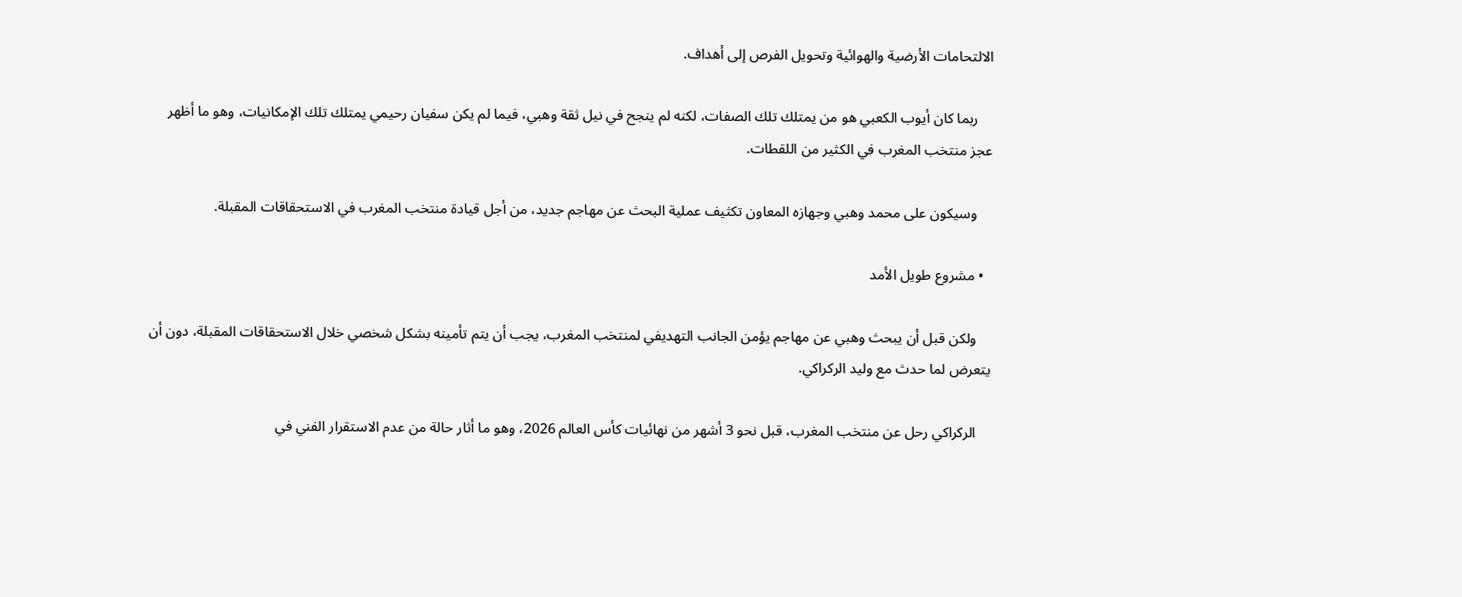الالتحامات الأرضية والهوائية وتحويل الفرص إلى أهداف.

    ربما كان أيوب الكعبي هو من يمتلك تلك الصفات، لكنه لم ينجح في نيل ثقة وهبي، فيما لم يكن سفيان رحيمي يمتلك تلك الإمكانيات، وهو ما أظهر عجز منتخب المغرب في الكثير من اللقطات.

    وسيكون على محمد وهبي وجهازه المعاون تكثيف عملية البحث عن مهاجم جديد، من أجل قيادة منتخب المغرب في الاستحقاقات المقبلة.

  • مشروع طويل الأمد

    ولكن قبل أن يبحث وهبي عن مهاجم يؤمن الجانب التهديفي لمنتخب المغرب، يجب أن يتم تأمينه بشكل شخصي خلال الاستحقاقات المقبلة، دون أن يتعرض لما حدث مع وليد الركراكي.

    الركراكي رحل عن منتخب المغرب، قبل نحو 3 أشهر من نهائيات كأس العالم 2026، وهو ما أثار حالة من عدم الاستقرار الفني في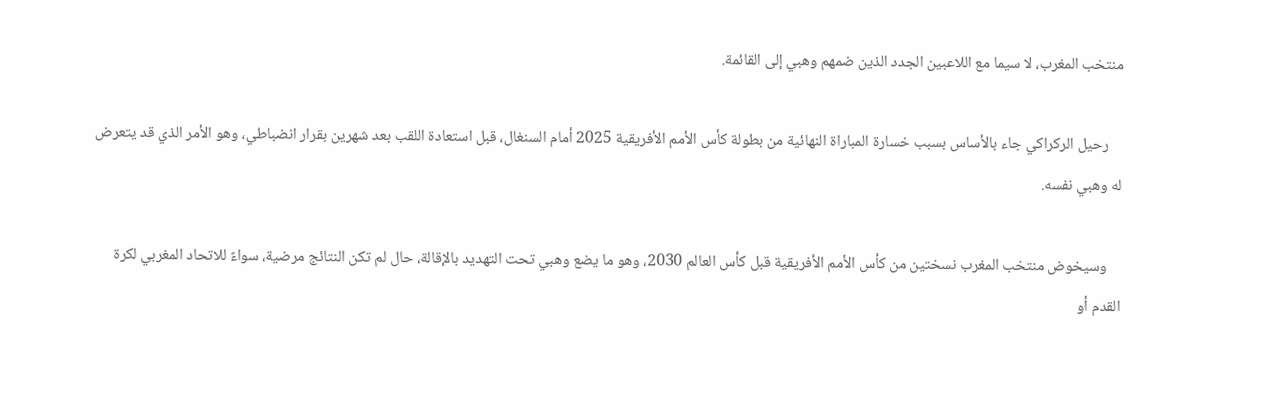منتخب المغرب، لا سيما مع اللاعبين الجدد الذين ضمهم وهبي إلى القائمة.

    رحيل الركراكي جاء بالأساس بسبب خسارة المباراة النهائية من بطولة كأس الأمم الأفريقية 2025 أمام السنغال، قبل استعادة اللقب بعد شهرين بقرار انضباطي، وهو الأمر الذي قد يتعرض له وهبي نفسه.

    وسيخوض منتخب المغرب نسختين من كأس الأمم الأفريقية قبل كأس العالم 2030، وهو ما يضع وهبي تحت التهديد بالإقالة، حال لم تكن النتائج مرضية، سواءً للاتحاد المغربي لكرة القدم أو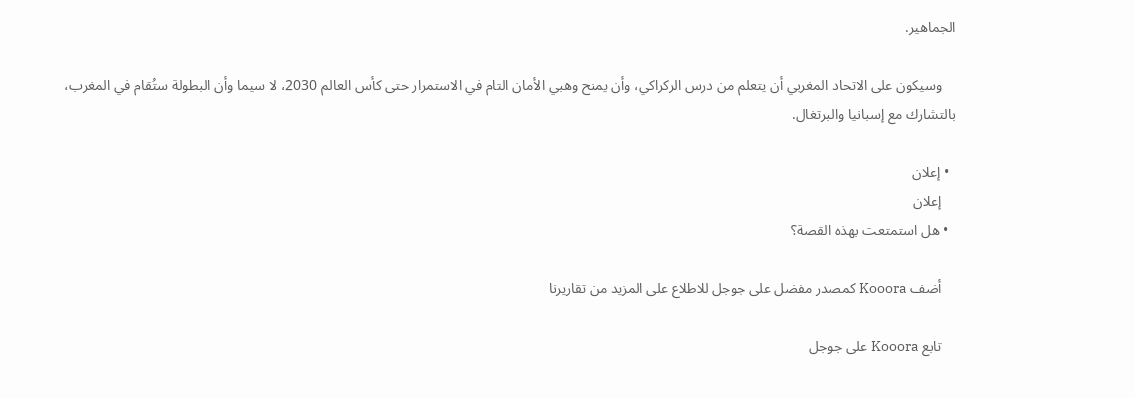الجماهير.

    وسيكون على الاتحاد المغربي أن يتعلم من درس الركراكي، وأن يمنح وهبي الأمان التام في الاستمرار حتى كأس العالم 2030، لا سيما وأن البطولة ستُقام في المغرب، بالتشارك مع إسبانيا والبرتغال.

  • إعلان
    إعلان
  • هل استمتعت بهذه القصة؟

    أضف Kooora كمصدر مفضل على جوجل للاطلاع على المزيد من تقاريرنا

    تابع Kooora على جوجل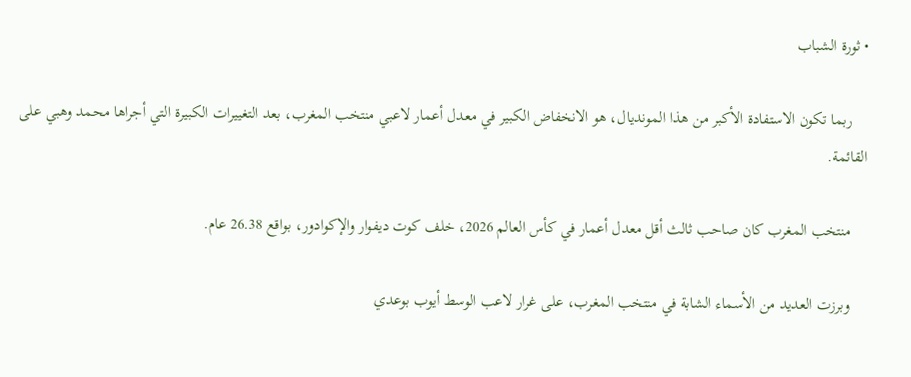• ثورة الشباب

    ربما تكون الاستفادة الأكبر من هذا المونديال، هو الانخفاض الكبير في معدل أعمار لاعبي منتخب المغرب، بعد التغييرات الكبيرة التي أجراها محمد وهبي على القائمة.

    منتخب المغرب كان صاحب ثالث أقل معدل أعمار في كأس العالم 2026، خلف كوت ديفوار والإكوادور، بواقع 26.38 عام.

    وبرزت العديد من الأسماء الشابة في منتخب المغرب، على غرار لاعب الوسط أيوب بوعدي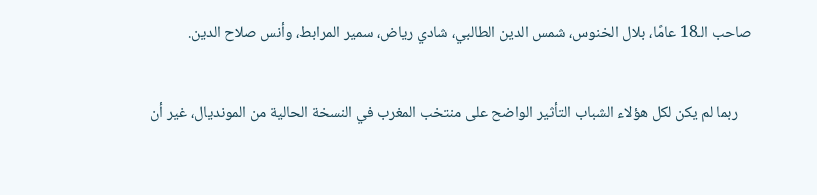صاحب الـ18 عامًا، بلال الخنوس، شمس الدين الطالبي، شادي رياض، سمير المرابط، وأنس صلاح الدين.

    ربما لم يكن لكل هؤلاء الشباب التأثير الواضح على منتخب المغرب في النسخة الحالية من المونديال، غير أن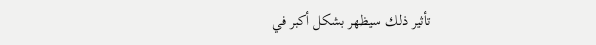تأثير ذلك سيظهر بشكل أكبر في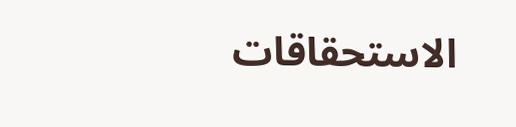الاستحقاقات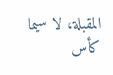المقبلة، لا سيما كأس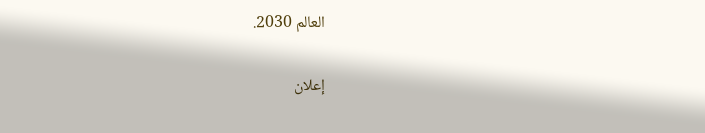العالم 2030.

إعلان